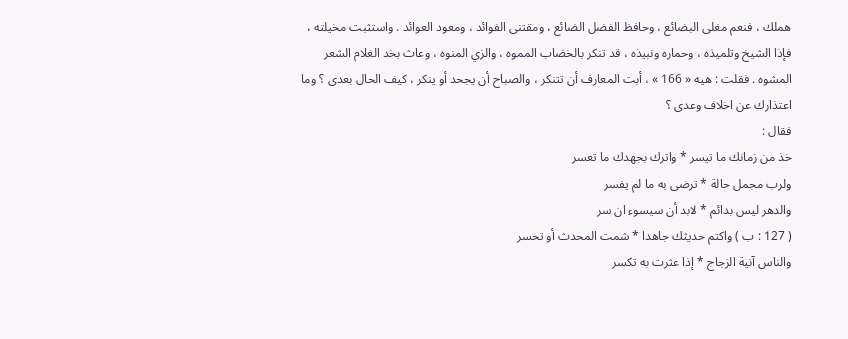هملك ، فنعم مغلى البضائع ، وحافظ الفضل الضائع ، ومقتنى الفوائد ، ومعود العوائد . واستثبت مخيلته ، فإذا الشيخ وتلميذه ، وحماره ونبيذه ، قد تنكر بالخضاب المموه ، والزي المنوه ، وعاث بخد الغلام الشعر المشوه . فقلت : هيه « 166 » ، أبت المعارف أن تتنكر ، والصباح أن يجحد أو ينكر ، كيف الحال بعدى ؟ وما اعتذارك عن اخلاف وعدى ؟
فقال :
خذ من زمانك ما تيسر * واترك بجهدك ما تعسر
ولرب مجمل حالة * ترضى به ما لم يفسر
والدهر ليس بدائم * لابد أن سيسوء ان سر
( 127 : ب ) واكتم حديثك جاهدا * شمت المحدث أو تحسر
والناس آنية الزجاج * إذا عثرت به تكسر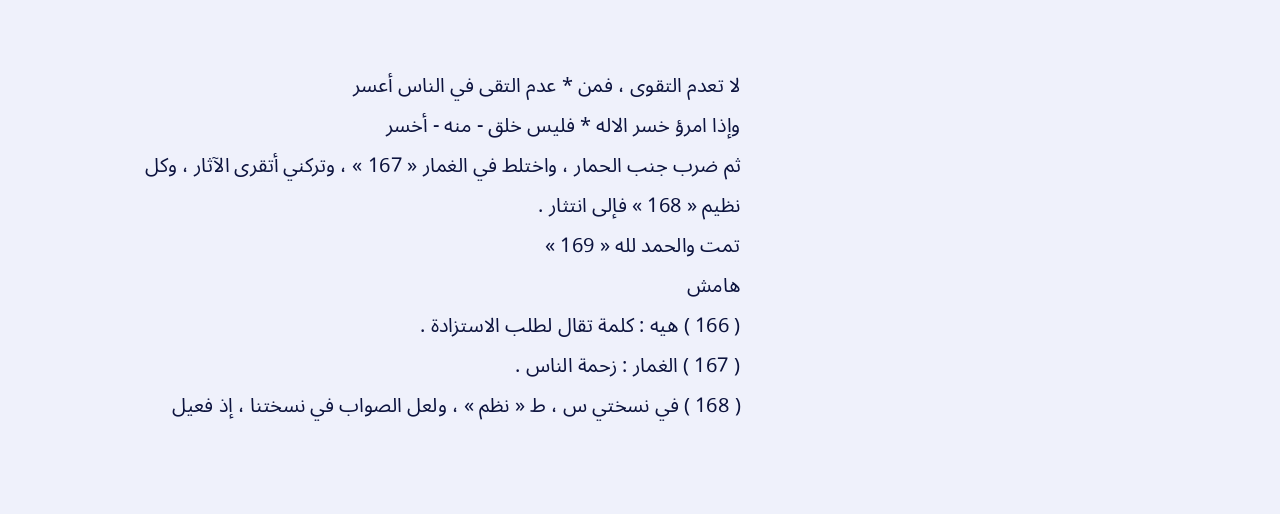لا تعدم التقوى ، فمن * عدم التقى في الناس أعسر
وإذا امرؤ خسر الاله * فليس خلق - منه - أخسر
ثم ضرب جنب الحمار ، واختلط في الغمار « 167 » ، وتركني أتقرى الآثار ، وكل نظيم « 168 » فإلى انتثار .
تمت والحمد لله « 169 »
هامش
( 166 ) هيه : كلمة تقال لطلب الاستزادة .
( 167 ) الغمار : زحمة الناس .
( 168 ) في نسختي س ، ط « نظم » ، ولعل الصواب في نسختنا ، إذ فعيل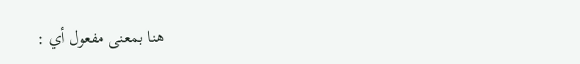هنا بمعنى مفعول أي :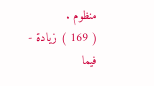منظوم .
( 169 ) زيادة - فيما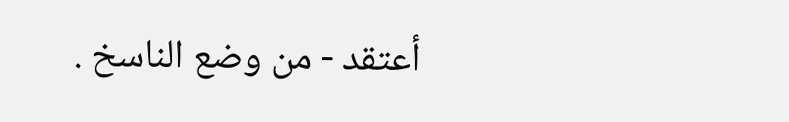أعتقد - من وضع الناسخ .